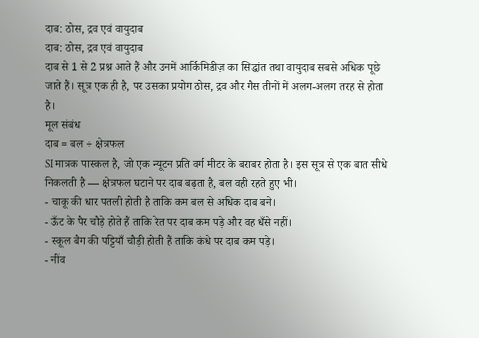दाब: ठोस, द्रव एवं वायुदाब
दाब: ठोस, द्रव एवं वायुदाब
दाब से 1 से 2 प्रश्न आते हैं और उनमें आर्किमिडीज़ का सिद्धांत तथा वायुदाब सबसे अधिक पूछे जाते हैं। सूत्र एक ही है, पर उसका प्रयोग ठोस, द्रव और गैस तीनों में अलग-अलग तरह से होता है।
मूल संबंध
दाब = बल ÷ क्षेत्रफल
SI मात्रक पास्कल है, जो एक न्यूटन प्रति वर्ग मीटर के बराबर होता है। इस सूत्र से एक बात सीधे निकलती है — क्षेत्रफल घटाने पर दाब बढ़ता है, बल वही रहते हुए भी।
- चाकू की धार पतली होती है ताकि कम बल से अधिक दाब बने।
- ऊँट के पैर चौड़े होते हैं ताकि रेत पर दाब कम पड़े और वह धँसे नहीं।
- स्कूल बैग की पट्टियाँ चौड़ी होती हैं ताकि कंधे पर दाब कम पड़े।
- नींव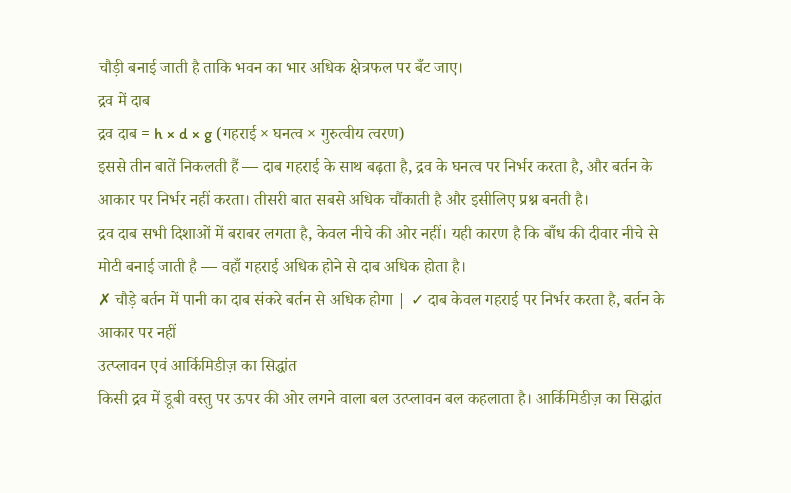चौड़ी बनाई जाती है ताकि भवन का भार अधिक क्षेत्रफल पर बँट जाए।
द्रव में दाब
द्रव दाब = h × d × g (गहराई × घनत्व × गुरुत्वीय त्वरण)
इससे तीन बातें निकलती हैं — दाब गहराई के साथ बढ़ता है, द्रव के घनत्व पर निर्भर करता है, और बर्तन के आकार पर निर्भर नहीं करता। तीसरी बात सबसे अधिक चौंकाती है और इसीलिए प्रश्न बनती है।
द्रव दाब सभी दिशाओं में बराबर लगता है, केवल नीचे की ओर नहीं। यही कारण है कि बाँध की दीवार नीचे से मोटी बनाई जाती है — वहाँ गहराई अधिक होने से दाब अधिक होता है।
✗ चौड़े बर्तन में पानी का दाब संकरे बर्तन से अधिक होगा | ✓ दाब केवल गहराई पर निर्भर करता है, बर्तन के आकार पर नहीं
उत्प्लावन एवं आर्किमिडीज़ का सिद्धांत
किसी द्रव में डूबी वस्तु पर ऊपर की ओर लगने वाला बल उत्प्लावन बल कहलाता है। आर्किमिडीज़ का सिद्धांत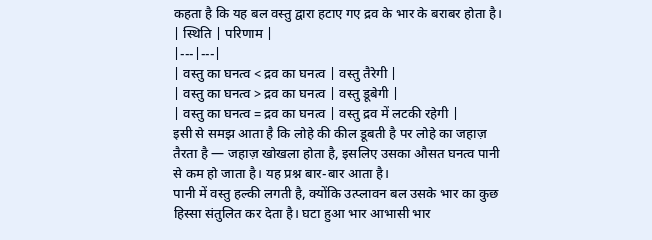कहता है कि यह बल वस्तु द्वारा हटाए गए द्रव के भार के बराबर होता है।
| स्थिति | परिणाम |
|---|---|
| वस्तु का घनत्व < द्रव का घनत्व | वस्तु तैरेगी |
| वस्तु का घनत्व > द्रव का घनत्व | वस्तु डूबेगी |
| वस्तु का घनत्व = द्रव का घनत्व | वस्तु द्रव में लटकी रहेगी |
इसी से समझ आता है कि लोहे की कील डूबती है पर लोहे का जहाज़ तैरता है — जहाज़ खोखला होता है, इसलिए उसका औसत घनत्व पानी से कम हो जाता है। यह प्रश्न बार-बार आता है।
पानी में वस्तु हल्की लगती है, क्योंकि उत्प्लावन बल उसके भार का कुछ हिस्सा संतुलित कर देता है। घटा हुआ भार आभासी भार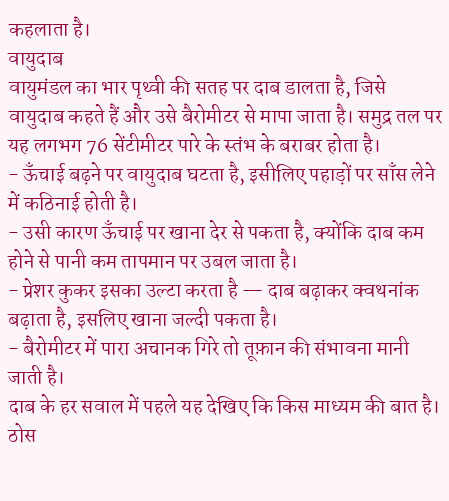कहलाता है।
वायुदाब
वायुमंडल का भार पृथ्वी की सतह पर दाब डालता है, जिसे वायुदाब कहते हैं और उसे बैरोमीटर से मापा जाता है। समुद्र तल पर यह लगभग 76 सेंटीमीटर पारे के स्तंभ के बराबर होता है।
- ऊँचाई बढ़ने पर वायुदाब घटता है, इसीलिए पहाड़ों पर साँस लेने में कठिनाई होती है।
- उसी कारण ऊँचाई पर खाना देर से पकता है, क्योंकि दाब कम होने से पानी कम तापमान पर उबल जाता है।
- प्रेशर कुकर इसका उल्टा करता है — दाब बढ़ाकर क्वथनांक बढ़ाता है, इसलिए खाना जल्दी पकता है।
- बैरोमीटर में पारा अचानक गिरे तो तूफ़ान की संभावना मानी जाती है।
दाब के हर सवाल में पहले यह देखिए कि किस माध्यम की बात है। ठोस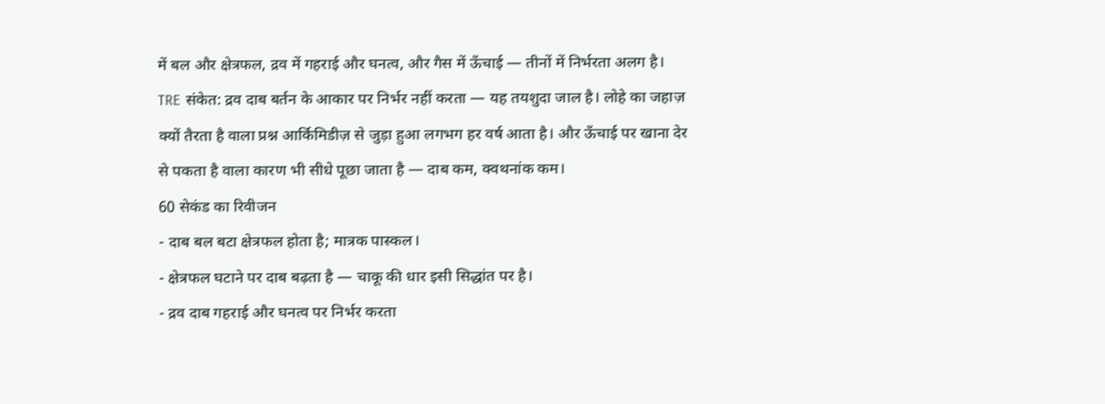में बल और क्षेत्रफल, द्रव में गहराई और घनत्व, और गैस में ऊँचाई — तीनों में निर्भरता अलग है।
TRE संकेत: द्रव दाब बर्तन के आकार पर निर्भर नहीं करता — यह तयशुदा जाल है। लोहे का जहाज़ क्यों तैरता है वाला प्रश्न आर्किमिडीज़ से जुड़ा हुआ लगभग हर वर्ष आता है। और ऊँचाई पर खाना देर से पकता है वाला कारण भी सीधे पूछा जाता है — दाब कम, क्वथनांक कम।
60 सेकंड का रिवीजन
- दाब बल बटा क्षेत्रफल होता है; मात्रक पास्कल।
- क्षेत्रफल घटाने पर दाब बढ़ता है — चाकू की धार इसी सिद्धांत पर है।
- द्रव दाब गहराई और घनत्व पर निर्भर करता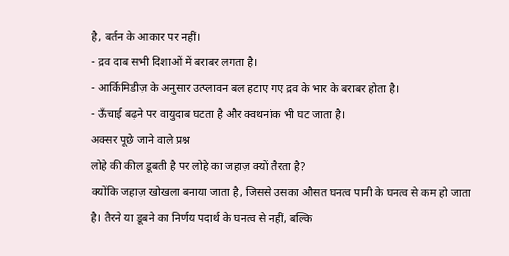है, बर्तन के आकार पर नहीं।
- द्रव दाब सभी दिशाओं में बराबर लगता है।
- आर्किमिडीज़ के अनुसार उत्प्लावन बल हटाए गए द्रव के भार के बराबर होता है।
- ऊँचाई बढ़ने पर वायुदाब घटता है और क्वथनांक भी घट जाता है।
अक्सर पूछे जाने वाले प्रश्न
लोहे की कील डूबती है पर लोहे का जहाज़ क्यों तैरता है?
क्योंकि जहाज़ खोखला बनाया जाता है, जिससे उसका औसत घनत्व पानी के घनत्व से कम हो जाता है। तैरने या डूबने का निर्णय पदार्थ के घनत्व से नहीं, बल्कि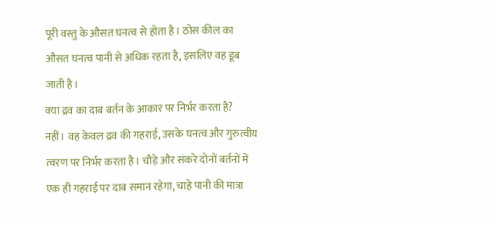पूरी वस्तु के औसत घनत्व से होता है। ठोस कील का औसत घनत्व पानी से अधिक रहता है, इसलिए वह डूब जाती है।
क्या द्रव का दाब बर्तन के आकार पर निर्भर करता है?
नहीं। वह केवल द्रव की गहराई, उसके घनत्व और गुरुत्वीय त्वरण पर निर्भर करता है। चौड़े और संकरे दोनों बर्तनों में एक ही गहराई पर दाब समान रहेगा, चाहे पानी की मात्रा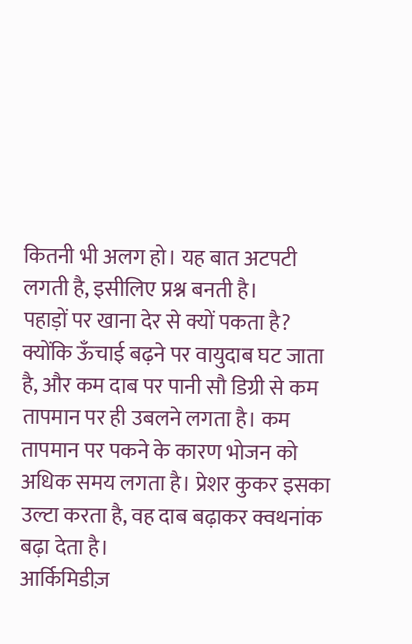कितनी भी अलग हो। यह बात अटपटी लगती है, इसीलिए प्रश्न बनती है।
पहाड़ों पर खाना देर से क्यों पकता है?
क्योंकि ऊँचाई बढ़ने पर वायुदाब घट जाता है, और कम दाब पर पानी सौ डिग्री से कम तापमान पर ही उबलने लगता है। कम तापमान पर पकने के कारण भोजन को अधिक समय लगता है। प्रेशर कुकर इसका उल्टा करता है, वह दाब बढ़ाकर क्वथनांक बढ़ा देता है।
आर्किमिडीज़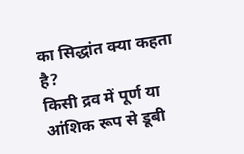का सिद्धांत क्या कहता है?
किसी द्रव में पूर्ण या आंशिक रूप से डूबी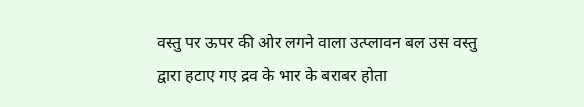वस्तु पर ऊपर की ओर लगने वाला उत्प्लावन बल उस वस्तु द्वारा हटाए गए द्रव के भार के बराबर होता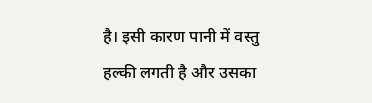है। इसी कारण पानी में वस्तु हल्की लगती है और उसका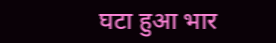घटा हुआ भार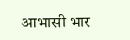आभासी भार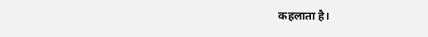कहलाता है।